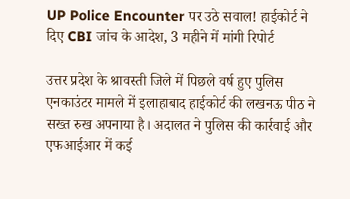UP Police Encounter पर उठे सवाल! हाईकोर्ट ने दिए CBI जांच के आदेश, 3 महीने में मांगी रिपोर्ट

उत्तर प्रदेश के श्रावस्ती जिले में पिछले वर्ष हुए पुलिस एनकाउंटर मामले में इलाहाबाद हाईकोर्ट की लखनऊ पीठ ने सख्त रुख अपनाया है। अदालत ने पुलिस की कार्रवाई और एफआईआर में कई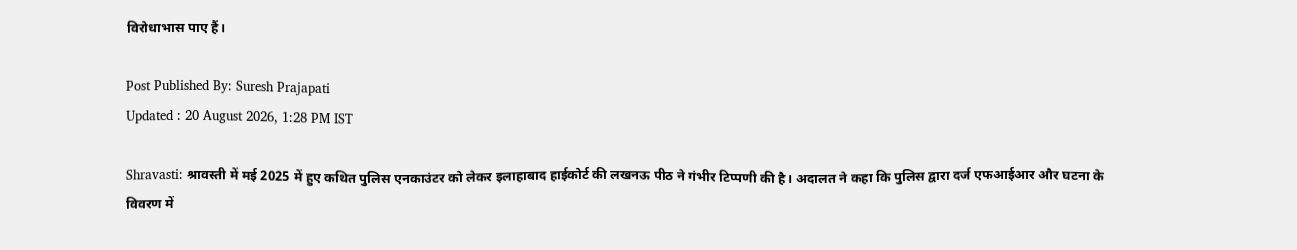विरोधाभास पाए हैं।

Post Published By: Suresh Prajapati
Updated : 20 August 2026, 1:28 PM IST

Shravasti: श्रावस्ती में मई 2025 में हुए कथित पुलिस एनकाउंटर को लेकर इलाहाबाद हाईकोर्ट की लखनऊ पीठ ने गंभीर टिप्पणी की है। अदालत ने कहा कि पुलिस द्वारा दर्ज एफआईआर और घटना के विवरण में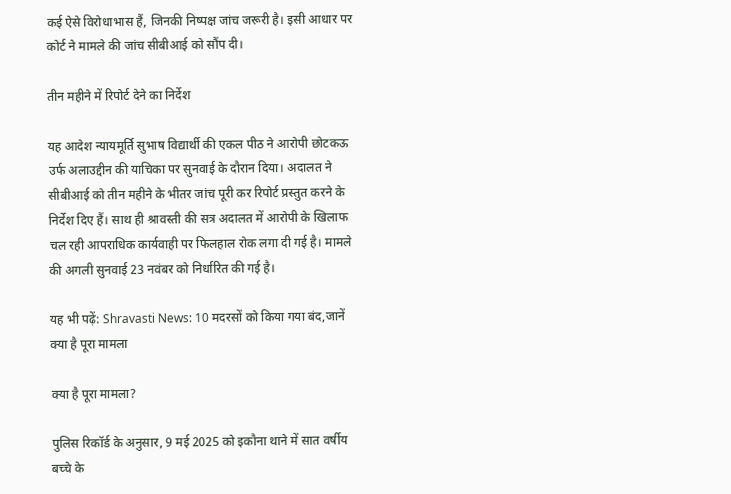कई ऐसे विरोधाभास हैं, जिनकी निष्पक्ष जांच जरूरी है। इसी आधार पर कोर्ट ने मामले की जांच सीबीआई को सौंप दी।

तीन महीने में रिपोर्ट देने का निर्देश

यह आदेश न्यायमूर्ति सुभाष विद्यार्थी की एकल पीठ ने आरोपी छोटकऊ उर्फ अलाउद्दीन की याचिका पर सुनवाई के दौरान दिया। अदालत ने सीबीआई को तीन महीने के भीतर जांच पूरी कर रिपोर्ट प्रस्तुत करने के निर्देश दिए हैं। साथ ही श्रावस्ती की सत्र अदालत में आरोपी के खिलाफ चल रही आपराधिक कार्यवाही पर फिलहाल रोक लगा दी गई है। मामले की अगली सुनवाई 23 नवंबर को निर्धारित की गई है।

यह भी पढ़ें: Shravasti News: 10 मदरसों को किया गया बंद,जानें क्या है पूरा मामला

क्या है पूरा मामला?

पुलिस रिकॉर्ड के अनुसार, 9 मई 2025 को इकौना थाने में सात वर्षीय बच्चे के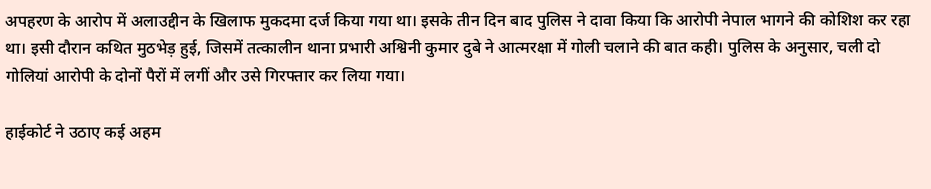अपहरण के आरोप में अलाउद्दीन के खिलाफ मुकदमा दर्ज किया गया था। इसके तीन दिन बाद पुलिस ने दावा किया कि आरोपी नेपाल भागने की कोशिश कर रहा था। इसी दौरान कथित मुठभेड़ हुई, जिसमें तत्कालीन थाना प्रभारी अश्विनी कुमार दुबे ने आत्मरक्षा में गोली चलाने की बात कही। पुलिस के अनुसार, चली दो गोलियां आरोपी के दोनों पैरों में लगीं और उसे गिरफ्तार कर लिया गया।

हाईकोर्ट ने उठाए कई अहम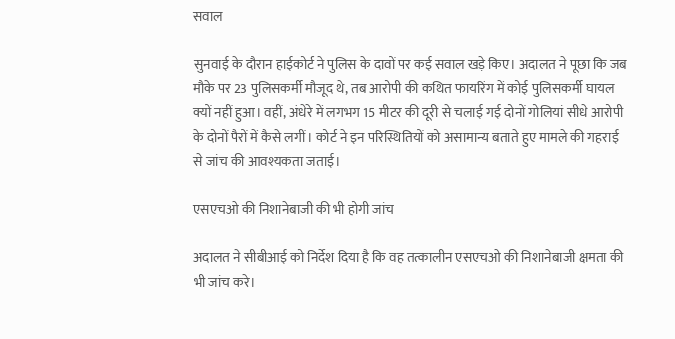सवाल

सुनवाई के दौरान हाईकोर्ट ने पुलिस के दावों पर कई सवाल खड़े किए। अदालत ने पूछा कि जब मौके पर 23 पुलिसकर्मी मौजूद थे, तब आरोपी की कथित फायरिंग में कोई पुलिसकर्मी घायल क्यों नहीं हुआ। वहीं, अंधेरे में लगभग 15 मीटर की दूरी से चलाई गई दोनों गोलियां सीधे आरोपी के दोनों पैरों में कैसे लगीं। कोर्ट ने इन परिस्थितियों को असामान्य बताते हुए मामले की गहराई से जांच की आवश्यकता जताई।

एसएचओ की निशानेबाजी की भी होगी जांच

अदालत ने सीबीआई को निर्देश दिया है कि वह तत्कालीन एसएचओ की निशानेबाजी क्षमता की भी जांच करे।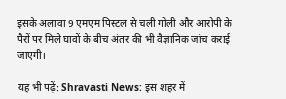इसके अलावा 9 एमएम पिस्टल से चली गोली और आरोपी के पैरों पर मिले घावों के बीच अंतर की भी वैज्ञानिक जांच कराई जाएगी।

यह भी पढ़ें: Shravasti News: इस शहर में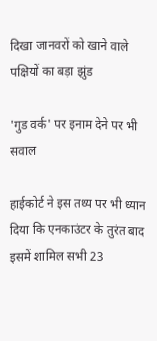दिखा जानवरों को खाने वाले पक्षियों का बड़ा झुंड

'गुड वर्क' पर इनाम देने पर भी सवाल

हाईकोर्ट ने इस तथ्य पर भी ध्यान दिया कि एनकाउंटर के तुरंत बाद इसमें शामिल सभी 23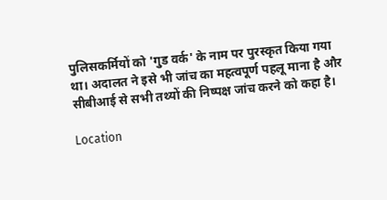पुलिसकर्मियों को 'गुड वर्क' के नाम पर पुरस्कृत किया गया था। अदालत ने इसे भी जांच का महत्वपूर्ण पहलू माना है और सीबीआई से सभी तथ्यों की निष्पक्ष जांच करने को कहा है।

Location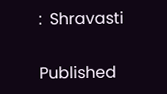:  Shravasti

Published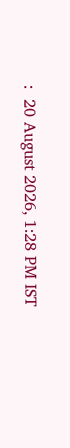:  20 August 2026, 1:28 PM IST